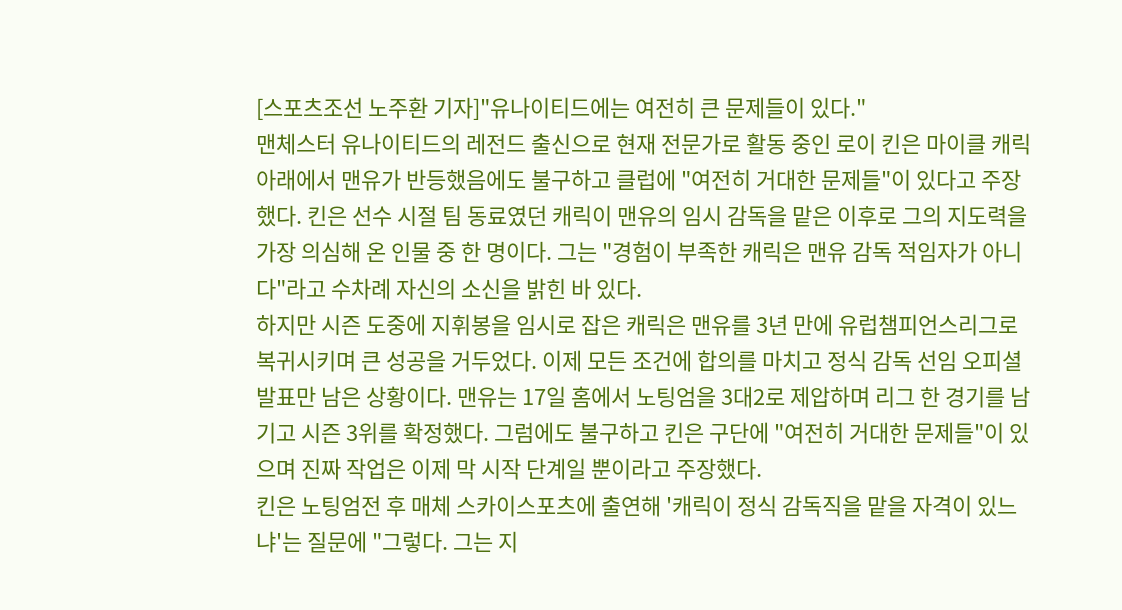[스포츠조선 노주환 기자]"유나이티드에는 여전히 큰 문제들이 있다."
맨체스터 유나이티드의 레전드 출신으로 현재 전문가로 활동 중인 로이 킨은 마이클 캐릭 아래에서 맨유가 반등했음에도 불구하고 클럽에 "여전히 거대한 문제들"이 있다고 주장했다. 킨은 선수 시절 팀 동료였던 캐릭이 맨유의 임시 감독을 맡은 이후로 그의 지도력을 가장 의심해 온 인물 중 한 명이다. 그는 "경험이 부족한 캐릭은 맨유 감독 적임자가 아니다"라고 수차례 자신의 소신을 밝힌 바 있다.
하지만 시즌 도중에 지휘봉을 임시로 잡은 캐릭은 맨유를 3년 만에 유럽챔피언스리그로 복귀시키며 큰 성공을 거두었다. 이제 모든 조건에 합의를 마치고 정식 감독 선임 오피셜 발표만 남은 상황이다. 맨유는 17일 홈에서 노팅엄을 3대2로 제압하며 리그 한 경기를 남기고 시즌 3위를 확정했다. 그럼에도 불구하고 킨은 구단에 "여전히 거대한 문제들"이 있으며 진짜 작업은 이제 막 시작 단계일 뿐이라고 주장했다.
킨은 노팅엄전 후 매체 스카이스포츠에 출연해 '캐릭이 정식 감독직을 맡을 자격이 있느냐'는 질문에 "그렇다. 그는 지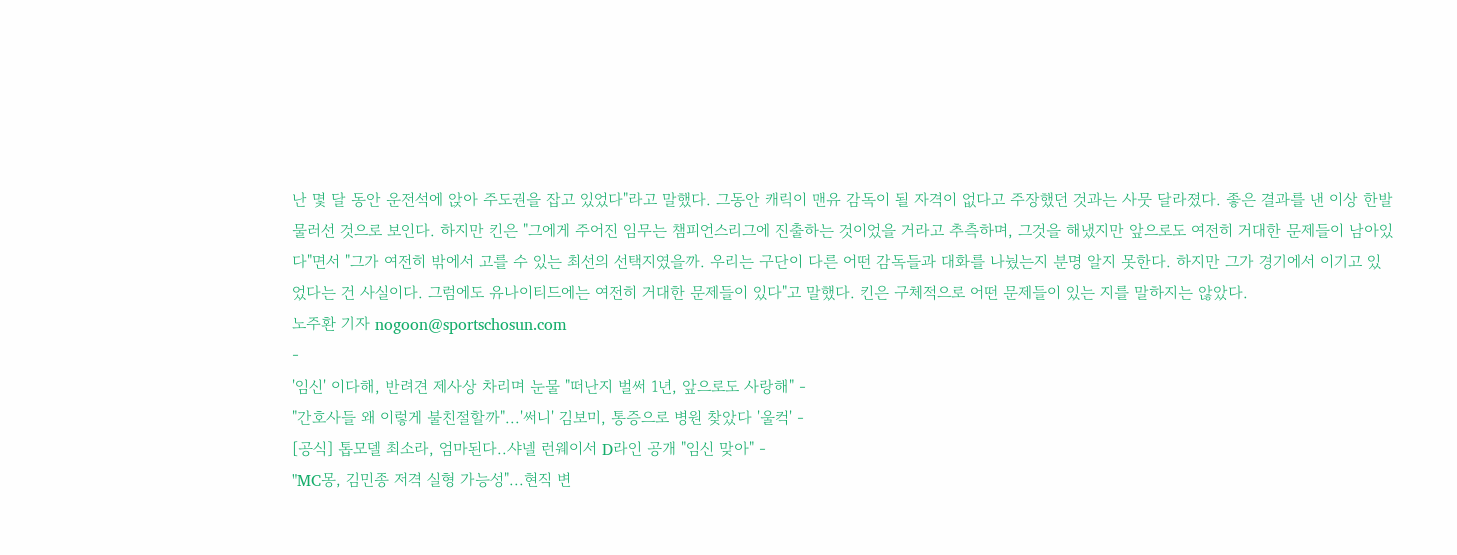난 몇 달 동안 운전석에 앉아 주도권을 잡고 있었다"라고 말했다. 그동안 캐릭이 맨유 감독이 될 자격이 없다고 주장했던 것과는 사뭇 달라졌다. 좋은 결과를 낸 이상 한발 물러선 것으로 보인다. 하지만 킨은 "그에게 주어진 임무는 챔피언스리그에 진출하는 것이었을 거라고 추측하며, 그것을 해냈지만 앞으로도 여전히 거대한 문제들이 남아있다"면서 "그가 여전히 밖에서 고를 수 있는 최선의 선택지였을까. 우리는 구단이 다른 어떤 감독들과 대화를 나눴는지 분명 알지 못한다. 하지만 그가 경기에서 이기고 있었다는 건 사실이다. 그럼에도 유나이티드에는 여전히 거대한 문제들이 있다"고 말했다. 킨은 구체적으로 어떤 문제들이 있는 지를 말하지는 않았다.
노주환 기자 nogoon@sportschosun.com
-
'임신' 이다해, 반려견 제사상 차리며 눈물 "떠난지 벌써 1년, 앞으로도 사랑해" -
"간호사들 왜 이렇게 불친절할까"...'써니' 김보미, 통증으로 병원 찾았다 '울컥' -
[공식] 톱모델 최소라, 엄마된다..샤넬 런웨이서 D라인 공개 "임신 맞아" -
"MC몽, 김민종 저격 실형 가능성"...현직 변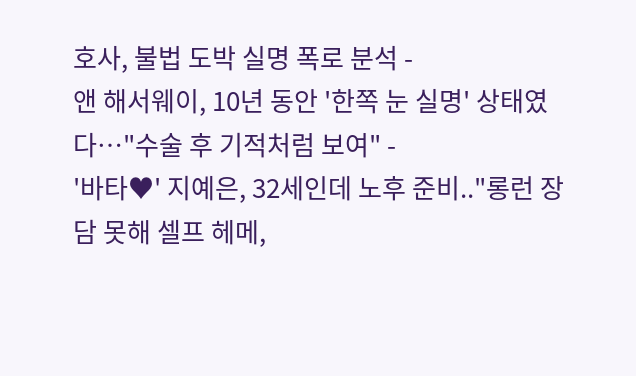호사, 불법 도박 실명 폭로 분석 -
앤 해서웨이, 10년 동안 '한쪽 눈 실명' 상태였다…"수술 후 기적처럼 보여" -
'바타♥' 지예은, 32세인데 노후 준비.."롱런 장담 못해 셀프 헤메,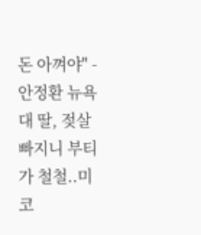돈 아껴야" -
안정환 뉴욕대 딸, 젖살 빠지니 부티가 철철..미코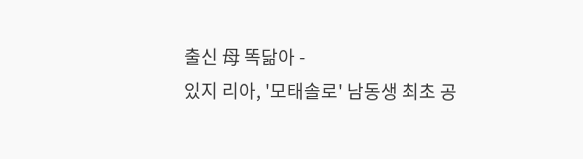출신 母 똑닮아 -
있지 리아, '모태솔로' 남동생 최초 공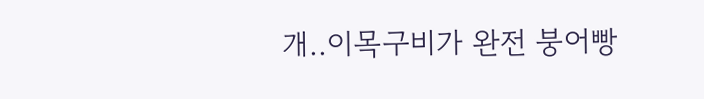개..이목구비가 완전 붕어빵